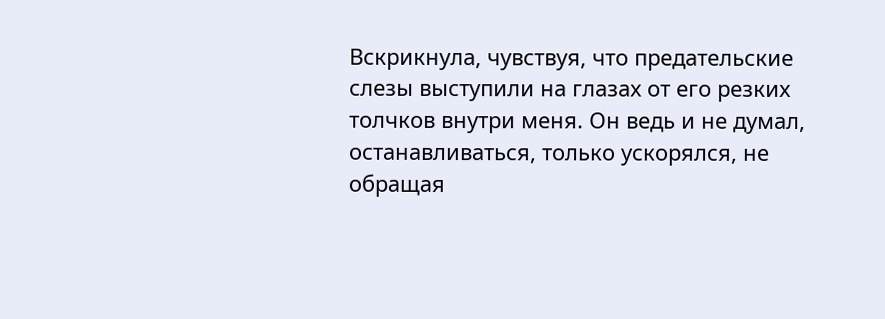Вскрикнула, чувствуя, что предательские слезы выступили на глазах от его резких толчков внутри меня. Он ведь и не думал, останавливаться, только ускорялся, не обращая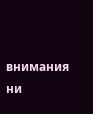внимания ни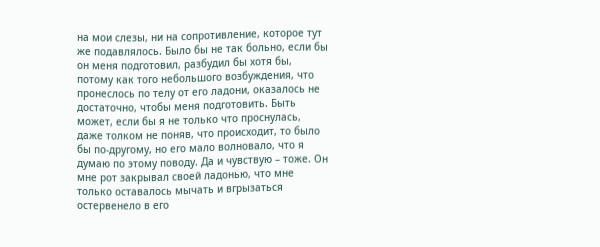на мои слезы, ни на сопротивление, которое тут же подавлялось. Было бы не так больно, если бы он меня подготовил, разбудил бы хотя бы, потому как того небольшого возбуждения, что пронеслось по телу от его ладони, оказалось не достаточно, чтобы меня подготовить. Быть может, если бы я не только что проснулась, даже толком не поняв, что происходит, то было бы по-другому, но его мало волновало, что я думаю по этому поводу. Да и чувствую – тоже. Он мне рот закрывал своей ладонью, что мне только оставалось мычать и вгрызаться остервенело в его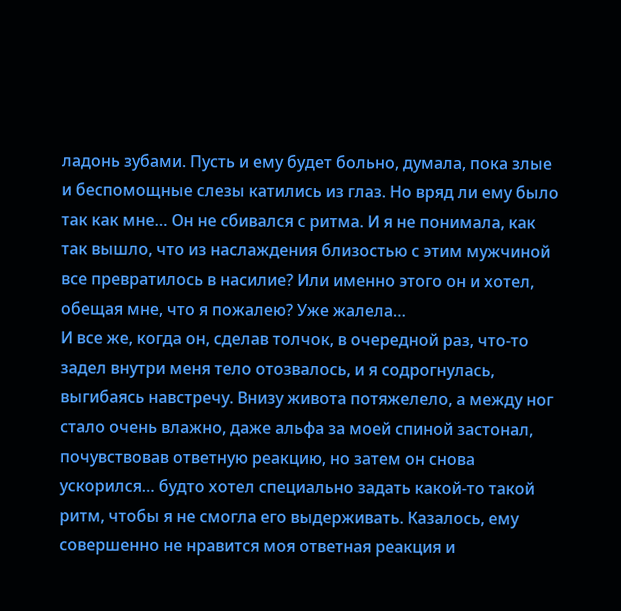ладонь зубами. Пусть и ему будет больно, думала, пока злые и беспомощные слезы катились из глаз. Но вряд ли ему было так как мне… Он не сбивался с ритма. И я не понимала, как так вышло, что из наслаждения близостью с этим мужчиной все превратилось в насилие? Или именно этого он и хотел, обещая мне, что я пожалею? Уже жалела…
И все же, когда он, сделав толчок, в очередной раз, что-то задел внутри меня тело отозвалось, и я содрогнулась, выгибаясь навстречу. Внизу живота потяжелело, а между ног стало очень влажно, даже альфа за моей спиной застонал, почувствовав ответную реакцию, но затем он снова ускорился… будто хотел специально задать какой-то такой ритм, чтобы я не смогла его выдерживать. Казалось, ему совершенно не нравится моя ответная реакция и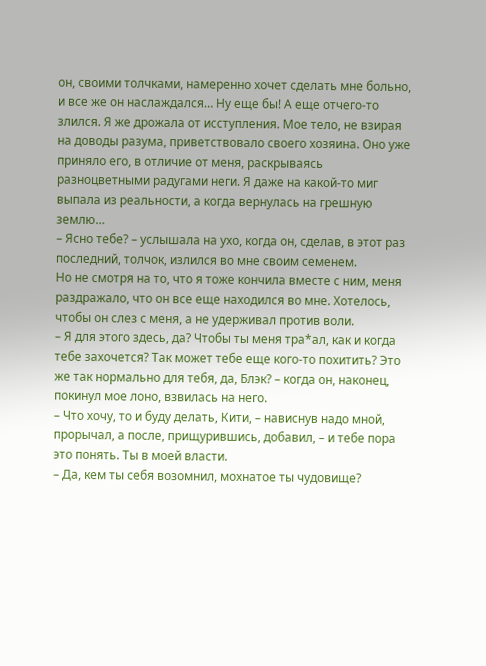он, своими толчками, намеренно хочет сделать мне больно, и все же он наслаждался… Ну еще бы! А еще отчего-то злился. Я же дрожала от исступления. Мое тело, не взирая на доводы разума, приветствовало своего хозяина. Оно уже приняло его, в отличие от меня, раскрываясь разноцветными радугами неги. Я даже на какой-то миг выпала из реальности, а когда вернулась на грешную землю…
– Ясно тебе? – услышала на ухо, когда он, сделав, в этот раз последний, толчок, излился во мне своим семенем.
Но не смотря на то, что я тоже кончила вместе с ним, меня раздражало, что он все еще находился во мне. Хотелось, чтобы он слез с меня, а не удерживал против воли.
– Я для этого здесь, да? Чтобы ты меня тра*ал, как и когда тебе захочется? Так может тебе еще кого-то похитить? Это же так нормально для тебя, да, Блэк? – когда он, наконец, покинул мое лоно, взвилась на него.
– Что хочу, то и буду делать, Кити, – нависнув надо мной, прорычал, а после, прищурившись, добавил, – и тебе пора это понять. Ты в моей власти.
– Да, кем ты себя возомнил, мохнатое ты чудовище?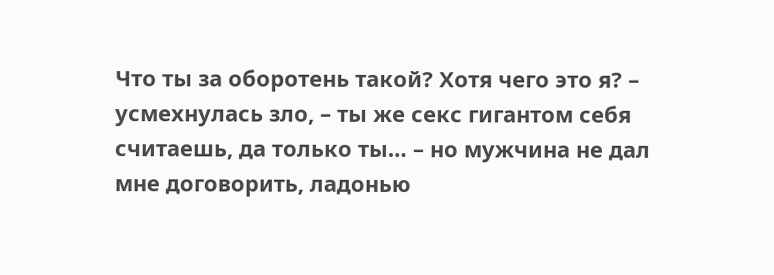Что ты за оборотень такой? Хотя чего это я? – усмехнулась зло, – ты же секс гигантом себя считаешь, да только ты… – но мужчина не дал мне договорить, ладонью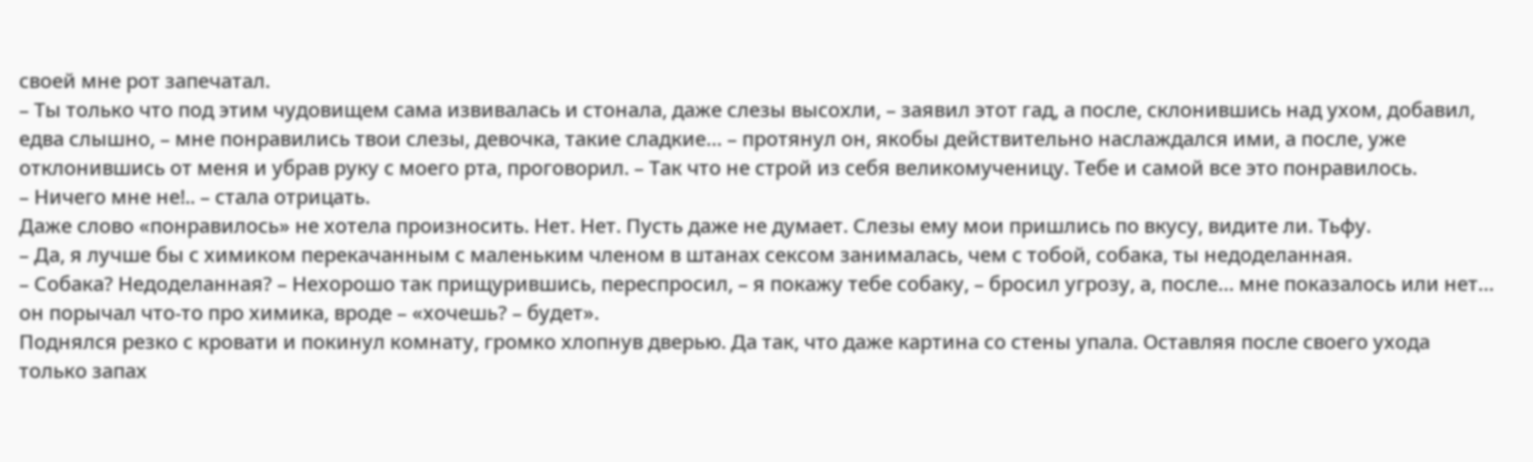своей мне рот запечатал.
– Ты только что под этим чудовищем сама извивалась и стонала, даже слезы высохли, – заявил этот гад, а после, склонившись над ухом, добавил, едва слышно, – мне понравились твои слезы, девочка, такие сладкие… – протянул он, якобы действительно наслаждался ими, а после, уже отклонившись от меня и убрав руку с моего рта, проговорил. – Так что не строй из себя великомученицу. Тебе и самой все это понравилось.
– Ничего мне не!.. – стала отрицать.
Даже слово «понравилось» не хотела произносить. Нет. Нет. Пусть даже не думает. Слезы ему мои пришлись по вкусу, видите ли. Тьфу.
– Да, я лучше бы с химиком перекачанным с маленьким членом в штанах сексом занималась, чем с тобой, собака, ты недоделанная.
– Собака? Недоделанная? – Нехорошо так прищурившись, переспросил, – я покажу тебе собаку, – бросил угрозу, а, после… мне показалось или нет… он порычал что-то про химика, вроде – «хочешь? – будет».
Поднялся резко с кровати и покинул комнату, громко хлопнув дверью. Да так, что даже картина со стены упала. Оставляя после своего ухода только запах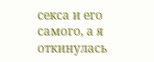секса и его самого, а я откинулась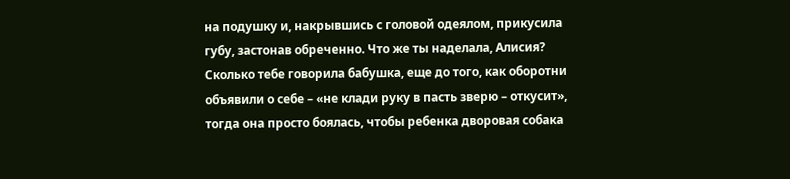на подушку и, накрывшись с головой одеялом, прикусила губу, застонав обреченно. Что же ты наделала, Алисия? Сколько тебе говорила бабушка, еще до того, как оборотни объявили о себе – «не клади руку в пасть зверю – откусит», тогда она просто боялась, чтобы ребенка дворовая собака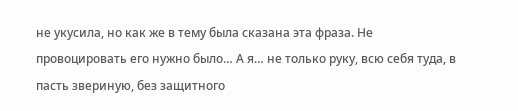не укусила, но как же в тему была сказана эта фраза. Не провоцировать его нужно было… А я… не только руку, всю себя туда, в пасть звериную, без защитного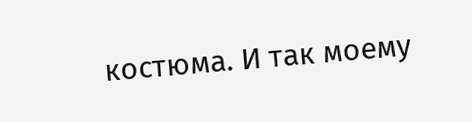костюма. И так моему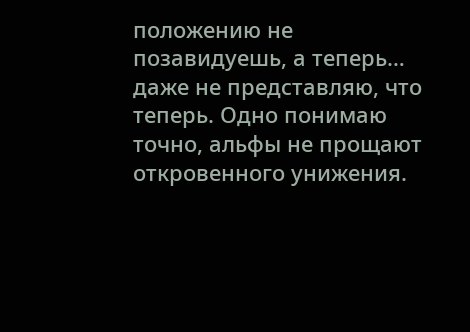положению не позавидуешь, а теперь… даже не представляю, что теперь. Одно понимаю точно, альфы не прощают откровенного унижения.